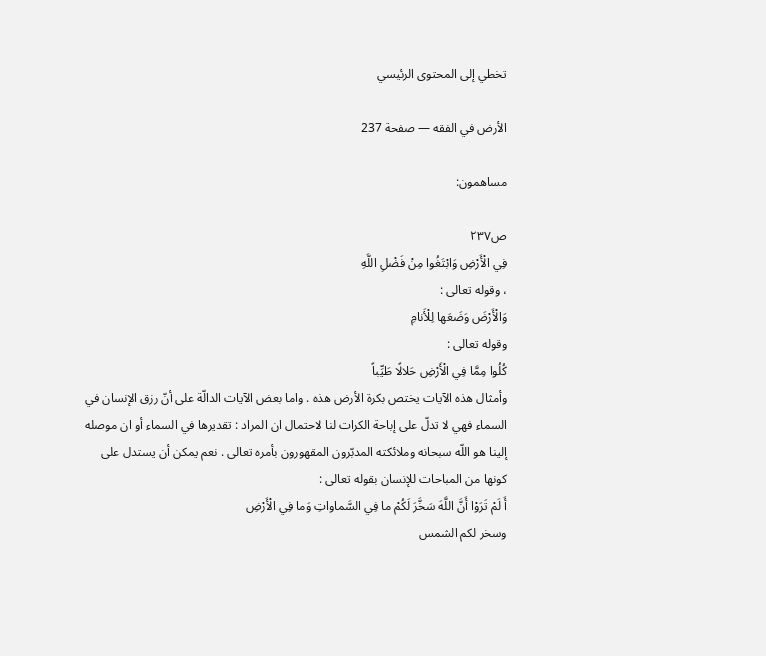تخطي إلى المحتوى الرئيسي

الأرض في الفقه — صفحة 237

مساهمون:

ص٢٣٧
فِي الْأَرْضِ وَابْتَغُوا مِنْ فَضْلِ اللَّهِ
، وقوله تعالى :
وَالْأَرْضَ وَضَعَها لِلْأَنامِ
وقوله تعالى :
كُلُوا مِمَّا فِي الْأَرْضِ حَلالًا طَيِّباً
وأمثال هذه الآيات يختص بكرة الأرض هذه . واما بعض الآيات الدالّة على أنّ رزق الإنسان في السماء فهي لا تدلّ على إباحة الكرات لنا لاحتمال ان المراد : تقديرها في السماء أو ان موصله إلينا هو اللّه سبحانه وملائكته المدبّرون المقهورون بأمره تعالى . نعم يمكن أن يستدل على كونها من المباحات للإنسان بقوله تعالى :
أَ لَمْ تَرَوْا أَنَّ اللَّهَ سَخَّرَ لَكُمْ ما فِي السَّماواتِ وَما فِي الْأَرْضِ
وسخر لكم الشمس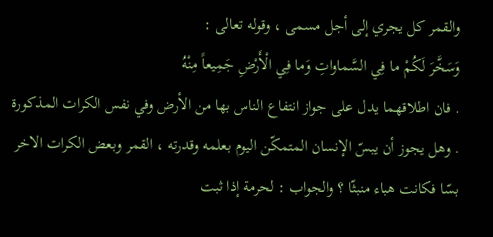والقمر كل يجري إلى أجل مسمى ، وقوله تعالى :
وَسَخَّرَ لَكُمْ ما فِي السَّماواتِ وَما فِي الْأَرْضِ جَمِيعاً مِنْهُ
. فان اطلاقهما يدل على جواز انتفاع الناس بها من الأرض وفي نفس الكرات المذكورة . وهل يجوز أن يبسّ الإنسان المتمكّن اليوم بعلمه وقدرته ، القمر وبعض الكرات الاخر بسّا فكانت هباء منبثّا ؟ والجواب : لحرمة إذا ثبت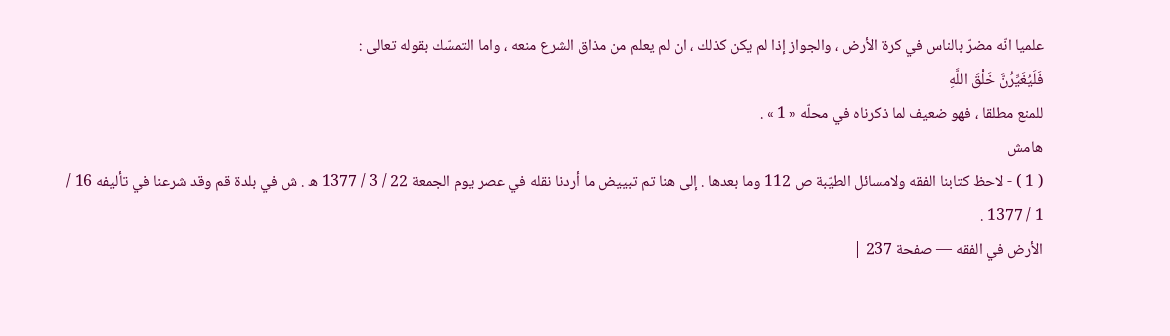علميا انّه مضرّ بالناس في كرة الأرض ، والجواز إذا لم يكن كذلك ، ان لم يعلم من مذاق الشرع منعه ، واما التمسّك بقوله تعالى :
فَلَيُغَيِّرُنَّ خَلْقَ اللَّهِ
للمنع مطلقا ، فهو ضعيف لما ذكرناه في محلّه « 1 » .
هامش
( 1 ) - لاحظ كتابنا الفقه ولامسائل الطيّبة ص 112 وما بعدها . إلى هنا تم تبييض ما أردنا نقله في عصر يوم الجمعة 22 / 3 / 1377 ه . ش في بلدة قم وقد شرعنا في تأليفه 16 / 1 / 1377 .
الأرض في الفقه — صفحة 237 |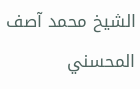الشيخ محمد آصف المحسني